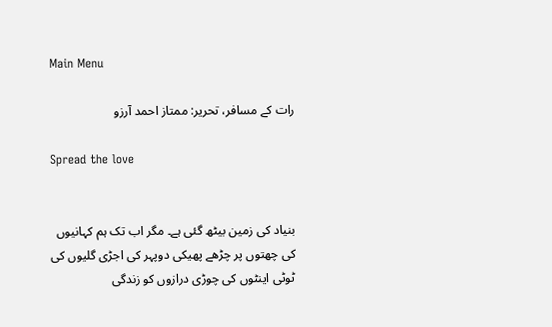Main Menu

رات کے مسافر، تحرير: ممتاز احمد آرزو

Spread the love


بنیاد کی زمین بیٹھ گئی ہے۔ مگر اب تک ہم کہانیوں کی چھتوں پر چڑھے پھیکی دوپہر کی اجڑی گلیوں کی ٹوٹی اینٹوں کی چوڑی درازوں کو زندگی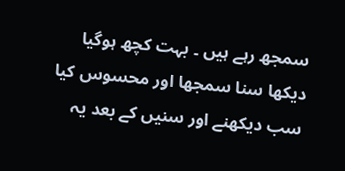سمجھ رہے ہیں ۔ بہت کچھ ہوگیا دیکھا سنا سمجھا اور محسوس کیا سب دیکھنے اور سنیں کے بعد یہ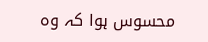محسوس ہوا کہ وہ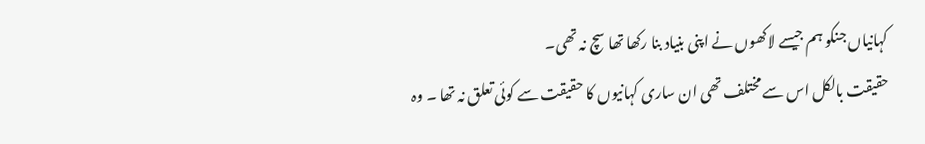کہانیاں جنکو ہم جیسے لاکھوں نے اپنی بنیاد بنا رکھا تھا سچ نہ تھی۔
حقیقت بالکل اس سے مختلف تھی ان ساری کہانیوں کا حقیقت سے کوئی تعلق نہ تھا ۔ وہ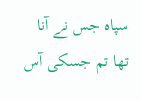سپاہ جس نے آنا تھا تم جسکی آس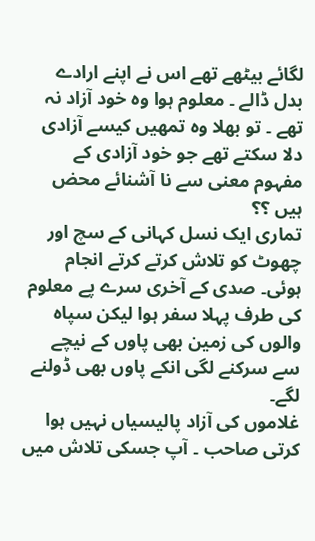لگائے بیٹھے تھے اس نے اپنے ارادے بدل ڈالے ۔ معلوم ہوا وہ خود آزاد نہ تھے ۔ تو بھلا وہ تمھیں کیسے آزادی دلا سکتے تھے جو خود آزادی کے مفہوم معنی سے نا آشنائے محض ہیں ؟؟
تماری ایک نسل کہانی کے سچ اور چھوٹ کو تلاش کرتے کرتے انجام ہوئی۔ صدی کے آخری سرے پے معلوم کی طرف پہلا سفر ہوا لیکن سپاہ والوں کی زمین بھی پاوں کے نیچے سے سرکنے لگی انکے پاوں بھی ڈولنے لگے۔
غلاموں کی آزاد پالیسیاں نہیں ہوا کرتی صاحب ۔ آپ جسکی تلاش میں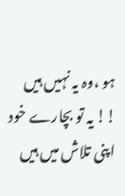ہو ،وہ یہ نہیں ہیں !! یہ تو بچارے خود اپنی تلاش میں ہیں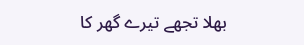بھلا تجھے تیرے گھر کا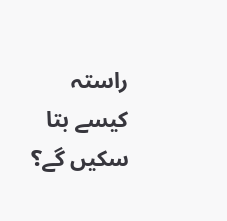راستہ کیسے بتا سکیں گے؟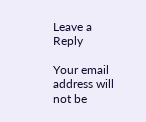Leave a Reply

Your email address will not be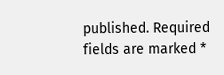published. Required fields are marked *